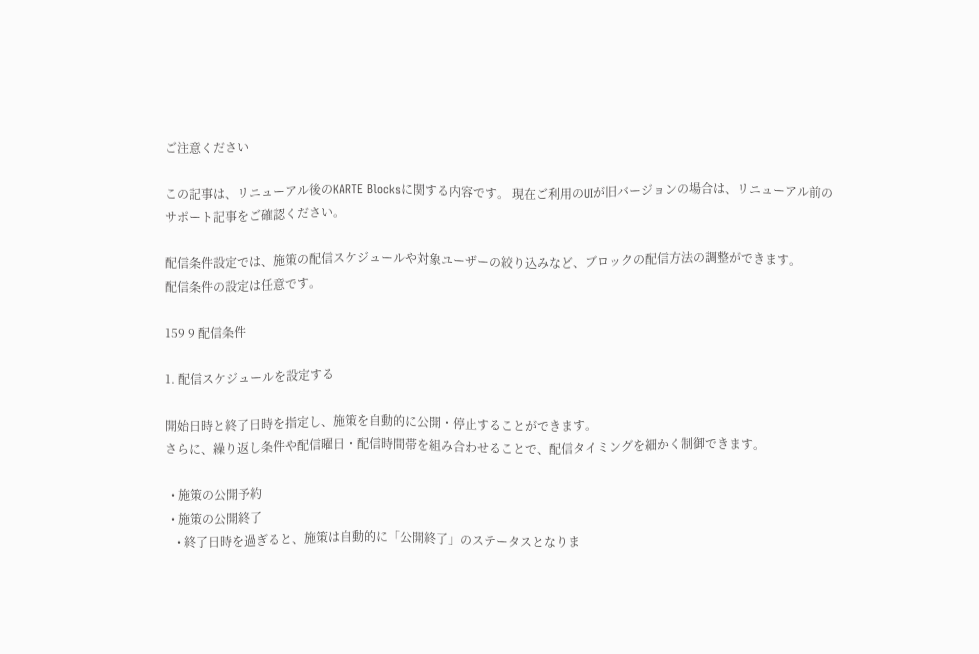ご注意ください

この記事は、リニューアル後のKARTE Blocksに関する内容です。 現在ご利用のUIが旧バージョンの場合は、リニューアル前のサポート記事をご確認ください。

配信条件設定では、施策の配信スケジュールや対象ユーザーの絞り込みなど、ブロックの配信方法の調整ができます。
配信条件の設定は任意です。

159 9 配信条件

1. 配信スケジュールを設定する

開始日時と終了日時を指定し、施策を自動的に公開・停止することができます。
さらに、繰り返し条件や配信曜日・配信時間帯を組み合わせることで、配信タイミングを細かく制御できます。

  • 施策の公開予約
  • 施策の公開終了
    • 終了日時を過ぎると、施策は自動的に「公開終了」のステータスとなりま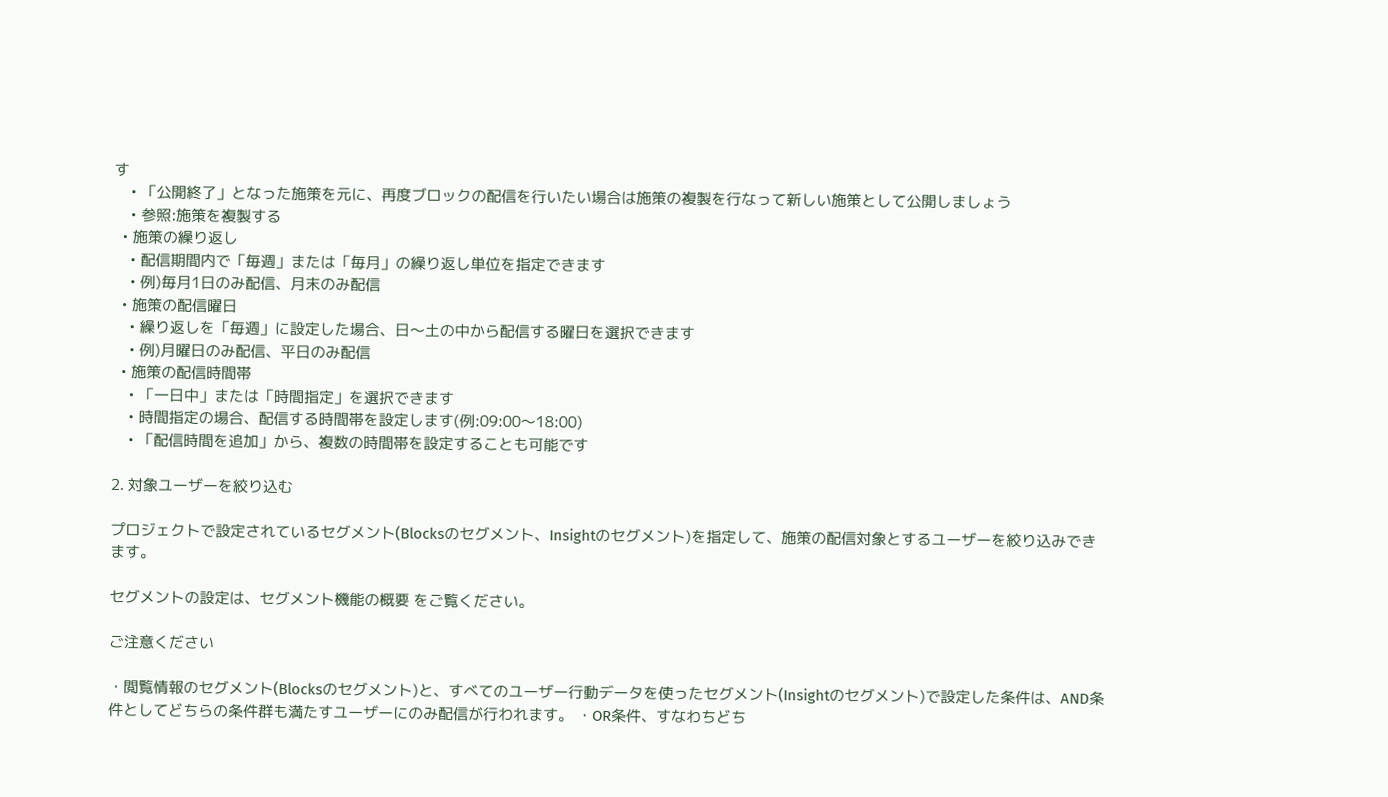す
    • 「公開終了」となった施策を元に、再度ブロックの配信を行いたい場合は施策の複製を行なって新しい施策として公開しましょう
    • 参照:施策を複製する
  • 施策の繰り返し
    • 配信期間内で「毎週」または「毎月」の繰り返し単位を指定できます
    • 例)毎月1日のみ配信、月末のみ配信
  • 施策の配信曜日
    • 繰り返しを「毎週」に設定した場合、日〜土の中から配信する曜日を選択できます
    • 例)月曜日のみ配信、平日のみ配信
  • 施策の配信時間帯
    • 「一日中」または「時間指定」を選択できます
    • 時間指定の場合、配信する時間帯を設定します(例:09:00〜18:00)
    • 「配信時間を追加」から、複数の時間帯を設定することも可能です

2. 対象ユーザーを絞り込む

プロジェクトで設定されているセグメント(Blocksのセグメント、Insightのセグメント)を指定して、施策の配信対象とするユーザーを絞り込みできます。

セグメントの設定は、セグメント機能の概要 をご覧ください。

ご注意ください

・閲覧情報のセグメント(Blocksのセグメント)と、すべてのユーザー行動データを使ったセグメント(Insightのセグメント)で設定した条件は、AND条件としてどちらの条件群も満たすユーザーにのみ配信が行われます。 ・OR条件、すなわちどち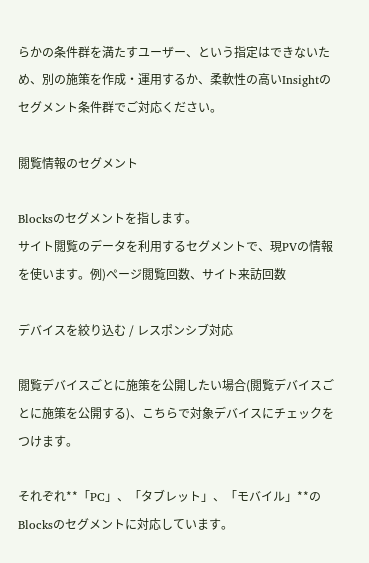らかの条件群を満たすユーザー、という指定はできないため、別の施策を作成・運用するか、柔軟性の高いInsightのセグメント条件群でご対応ください。

閲覧情報のセグメント

Blocksのセグメントを指します。
サイト閲覧のデータを利用するセグメントで、現PVの情報を使います。例)ページ閲覧回数、サイト来訪回数

デバイスを絞り込む / レスポンシブ対応

閲覧デバイスごとに施策を公開したい場合(閲覧デバイスごとに施策を公開する)、こちらで対象デバイスにチェックをつけます。

それぞれ**「PC」、「タブレット」、「モバイル」**のBlocksのセグメントに対応しています。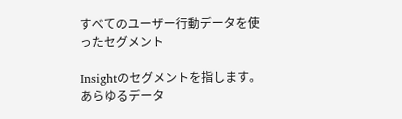すべてのユーザー行動データを使ったセグメント

Insightのセグメントを指します。
あらゆるデータ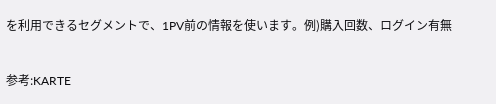を利用できるセグメントで、1PV前の情報を使います。例)購入回数、ログイン有無

参考:KARTE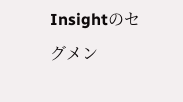Insightのセグメン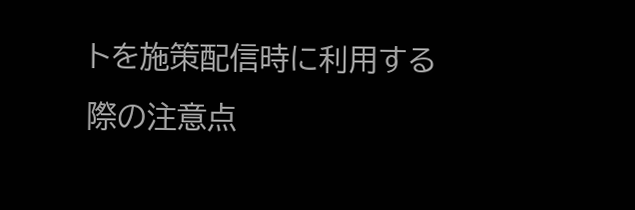トを施策配信時に利用する際の注意点